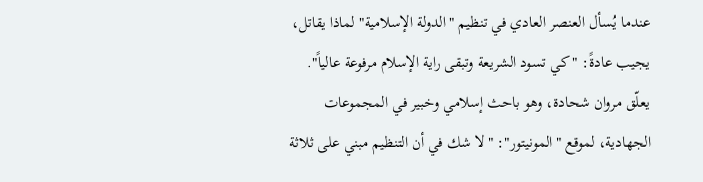عندما يُسأل العنصر العادي في تنظيم "الدولة الإسلامية" لماذا يقاتل، يجيب عادةً: "كي تسود الشريعة وتبقى راية الإسلام مرفوعة عالياً".
يعلّق مروان شحادة، وهو باحث إسلامي وخبير في المجموعات الجهادية، لموقع "المونيتور": "لا شك في أن التنظيم مبني على ثلاثة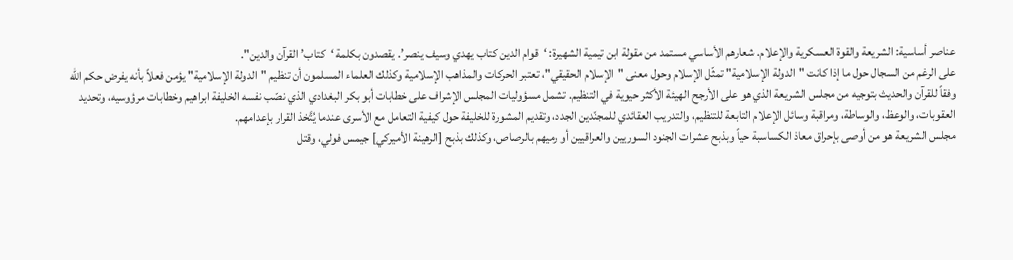عناصر أساسية: الشريعة والقوة العسكرية والإعلام. شعارهم الأساسي مستمد من مقولة ابن تيمية الشهيرة: ‘قوام الدين كتاب يهدي وسيف ينصر’. يقصدون بكلمة ‘كتاب’ القرآن والدين".
على الرغم من السجال حول ما إذا كانت "الدولة الإسلامية" تمثّل الإسلام وحول معنى "الإسلام الحقيقي"، تعتبر الحركات والمذاهب الإسلامية وكذلك العلماء المسلمون أن تنظيم "الدولة الإسلامية" يؤمن فعلاً بأنه يفرض حكم الله وفقاً للقرآن والحديث بتوجيه من مجلس الشريعة الذي هو على الأرجح الهيئة الأكثر حيوية في التنظيم. تشمل مسؤوليات المجلس الإشراف على خطابات أبو بكر البغدادي الذي نصّب نفسه الخليفة ابراهيم وخطابات مرؤوسيه، وتحديد العقوبات، والوعظ، والوساطة، ومراقبة وسائل الإعلام التابعة للتنظيم، والتدريب العقائدي للمجنّدين الجدد، وتقديم المشورة للخليفة حول كيفية التعامل مع الأسرى عندما يُتَّخذ القرار بإعدامهم.
مجلس الشريعة هو من أوصى بإحراق معاذ الكساسبة حياً وبذبح عشرات الجنود السوريين والعراقيين أو رميهم بالرصاص، وكذلك بذبح [الرهينة الأميركي] جيمس فولي، وقتل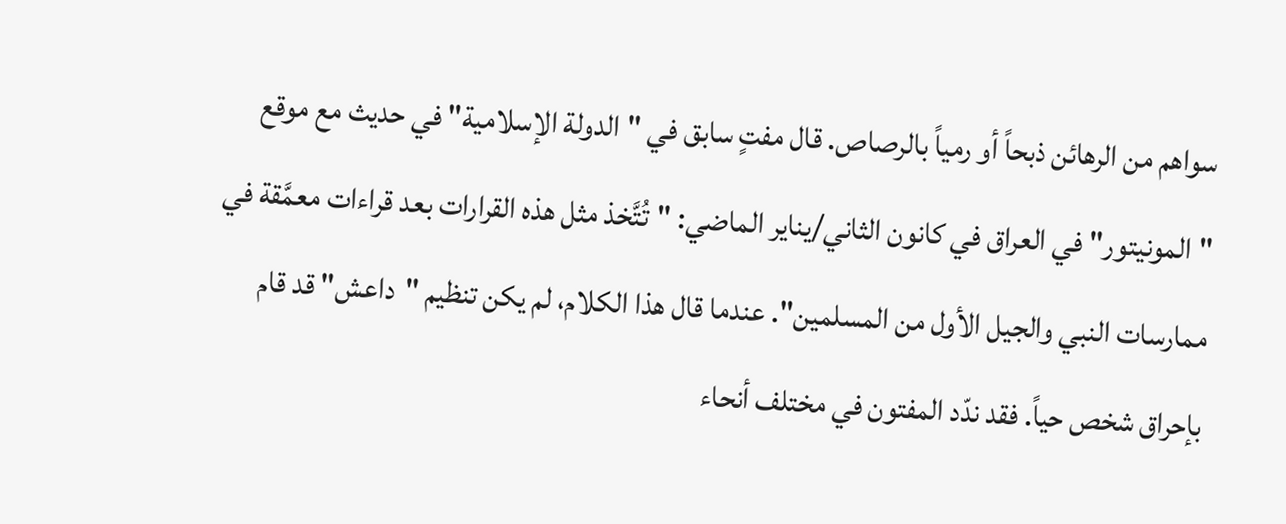سواهم من الرهائن ذبحاً أو رمياً بالرصاص. قال مفتٍ سابق في "الدولة الإسلامية" في حديث مع موقع "المونيتور" في العراق في كانون الثاني/يناير الماضي: "تُتَّخذ مثل هذه القرارات بعد قراءات معمَّقة في ممارسات النبي والجيل الأول من المسلمين". عندما قال هذا الكلام، لم يكن تنظيم "داعش" قد قام بإحراق شخص حياً. فقد ندّد المفتون في مختلف أنحاء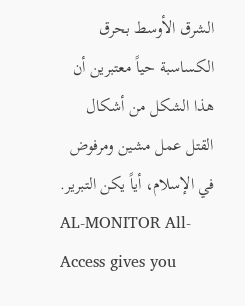الشرق الأوسط بحرق الكساسبة حياً معتبرين أن هذا الشكل من أشكال القتل عمل مشين ومرفوض في الإسلام، أياً يكن التبرير.
AL-MONITOR All-Access gives you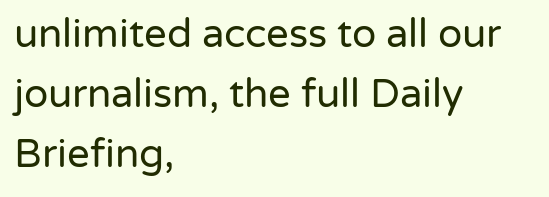unlimited access to all our journalism, the full Daily Briefing,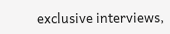exclusive interviews,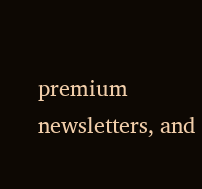premium newsletters, and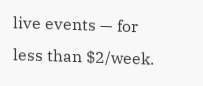live events — for less than $2/week.